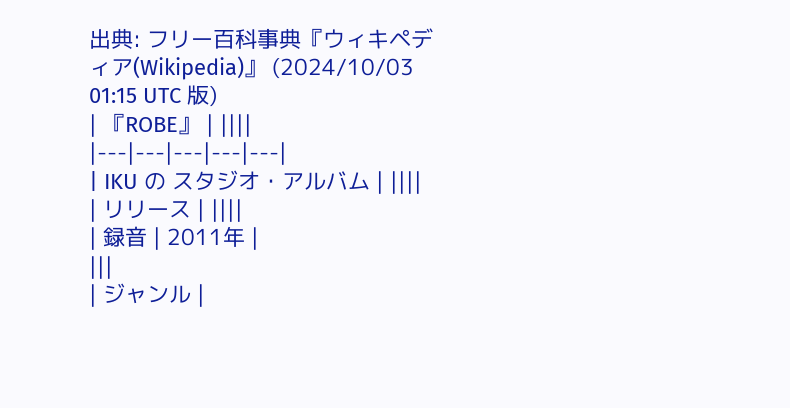出典: フリー百科事典『ウィキペディア(Wikipedia)』 (2024/10/03 01:15 UTC 版)
| 『ROBE』 | ||||
|---|---|---|---|---|
| IKU の スタジオ・アルバム | ||||
| リリース | ||||
| 録音 | 2011年 |
|||
| ジャンル |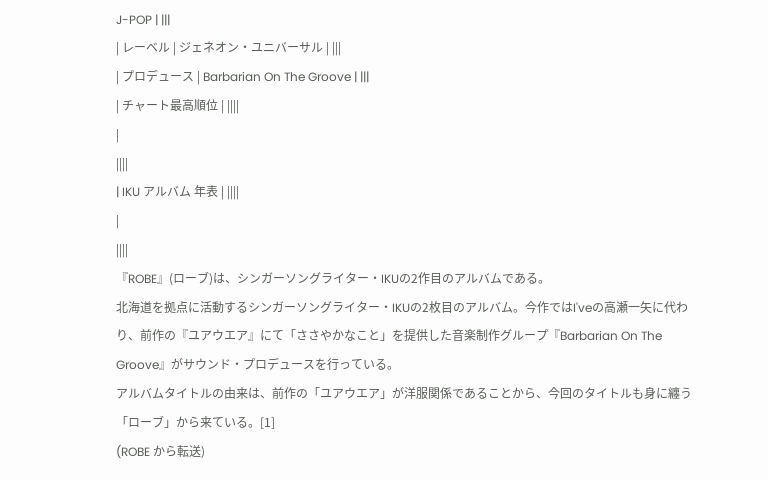J-POP | |||
| レーベル | ジェネオン・ユニバーサル | |||
| プロデュース | Barbarian On The Groove | |||
| チャート最高順位 | ||||
|
||||
| IKU アルバム 年表 | ||||
|
||||
『ROBE』(ローブ)は、シンガーソングライター・IKUの2作目のアルバムである。
北海道を拠点に活動するシンガーソングライター・IKUの2枚目のアルバム。今作ではI'veの高瀬一矢に代わり、前作の『ユアウエア』にて「ささやかなこと」を提供した音楽制作グループ『Barbarian On The Groove』がサウンド・プロデュースを行っている。
アルバムタイトルの由来は、前作の「ユアウエア」が洋服関係であることから、今回のタイトルも身に纏う「ローブ」から来ている。[1]
(ROBE から転送)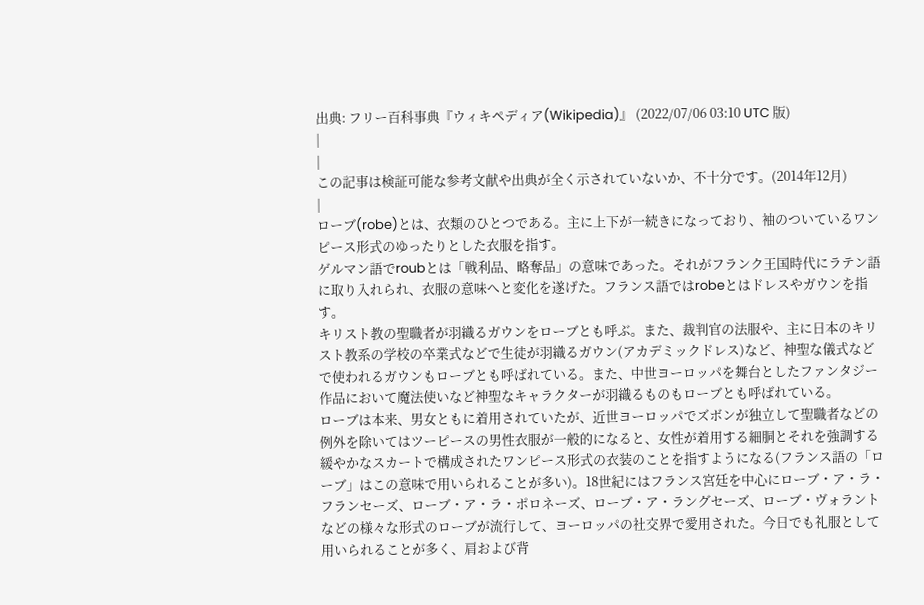出典: フリー百科事典『ウィキペディア(Wikipedia)』 (2022/07/06 03:10 UTC 版)
|
|
この記事は検証可能な参考文献や出典が全く示されていないか、不十分です。(2014年12月)
|
ローブ(robe)とは、衣類のひとつである。主に上下が一続きになっており、袖のついているワンピース形式のゆったりとした衣服を指す。
ゲルマン語でroubとは「戦利品、略奪品」の意味であった。それがフランク王国時代にラテン語に取り入れられ、衣服の意味へと変化を遂げた。フランス語ではrobeとはドレスやガウンを指す。
キリスト教の聖職者が羽織るガウンをローブとも呼ぶ。また、裁判官の法服や、主に日本のキリスト教系の学校の卒業式などで生徒が羽織るガウン(アカデミックドレス)など、神聖な儀式などで使われるガウンもローブとも呼ばれている。また、中世ヨーロッパを舞台としたファンタジー作品において魔法使いなど神聖なキャラクターが羽織るものもローブとも呼ばれている。
ローブは本来、男女ともに着用されていたが、近世ヨーロッパでズボンが独立して聖職者などの例外を除いてはツーピースの男性衣服が一般的になると、女性が着用する細胴とそれを強調する緩やかなスカートで構成されたワンピース形式の衣装のことを指すようになる(フランス語の「ローブ」はこの意味で用いられることが多い)。18世紀にはフランス宮廷を中心にローブ・ア・ラ・フランセーズ、ローブ・ア・ラ・ポロネーズ、ローブ・ア・ラングセーズ、ローブ・ヴォラントなどの様々な形式のローブが流行して、ヨーロッパの社交界で愛用された。今日でも礼服として用いられることが多く、肩および背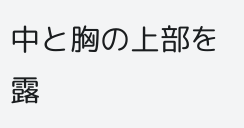中と胸の上部を露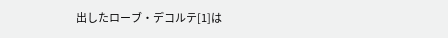出したローブ・デコルテ[1]は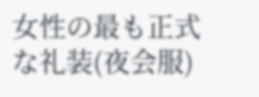女性の最も正式な礼装(夜会服)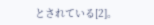とされている[2]。